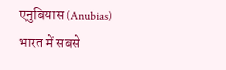एनुबियास (Anubias) भारत में सबसे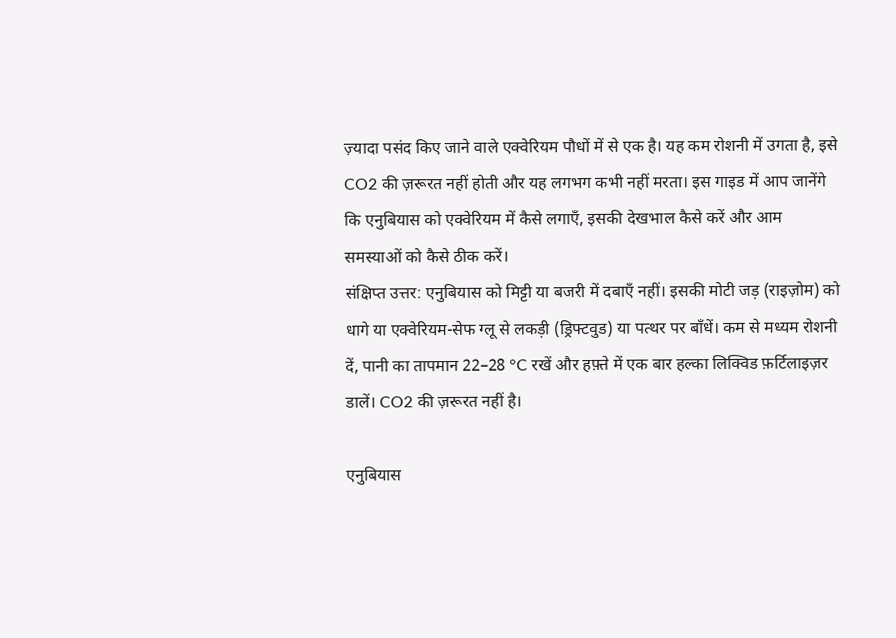ज़्यादा पसंद किए जाने वाले एक्वेरियम पौधों में से एक है। यह कम रोशनी में उगता है, इसे CO2 की ज़रूरत नहीं होती और यह लगभग कभी नहीं मरता। इस गाइड में आप जानेंगे कि एनुबियास को एक्वेरियम में कैसे लगाएँ, इसकी देखभाल कैसे करें और आम समस्याओं को कैसे ठीक करें।
संक्षिप्त उत्तर: एनुबियास को मिट्टी या बजरी में दबाएँ नहीं। इसकी मोटी जड़ (राइज़ोम) को धागे या एक्वेरियम-सेफ ग्लू से लकड़ी (ड्रिफ्टवुड) या पत्थर पर बाँधें। कम से मध्यम रोशनी दें, पानी का तापमान 22–28 °C रखें और हफ़्ते में एक बार हल्का लिक्विड फ़र्टिलाइज़र डालें। CO2 की ज़रूरत नहीं है।

एनुबियास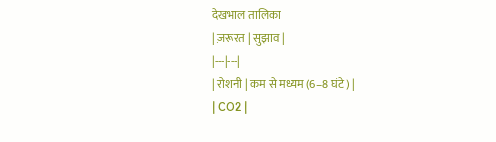देखभाल तालिका
| ज़रूरत | सुझाव |
|---|---|
| रोशनी | कम से मध्यम (6–8 घंटे) |
| CO2 |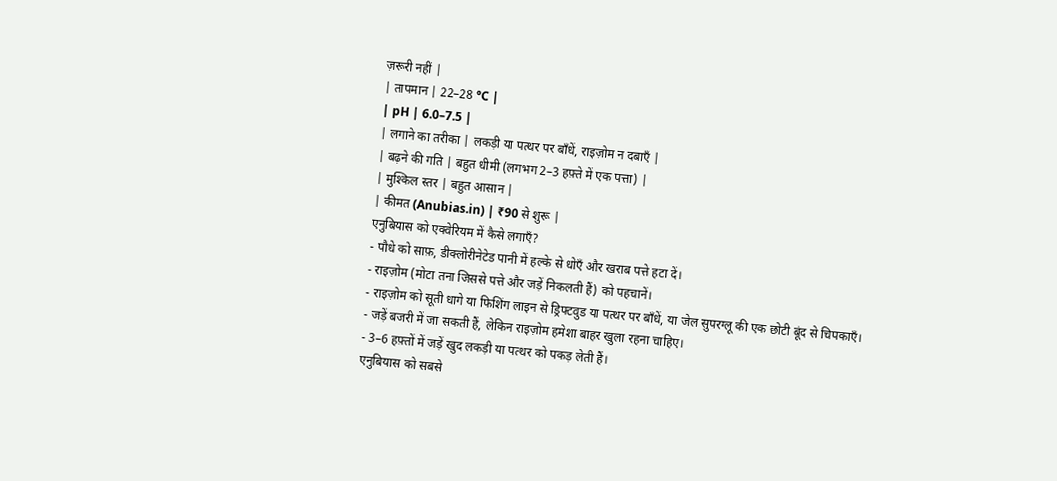ज़रूरी नहीं |
| तापमान | 22–28 °C |
| pH | 6.0–7.5 |
| लगाने का तरीका | लकड़ी या पत्थर पर बाँधें, राइज़ोम न दबाएँ |
| बढ़ने की गति | बहुत धीमी (लगभग 2–3 हफ़्ते में एक पत्ता) |
| मुश्किल स्तर | बहुत आसान |
| कीमत (Anubias.in) | ₹90 से शुरू |
एनुबियास को एक्वेरियम में कैसे लगाएँ?
- पौधे को साफ़, डीक्लोरीनेटेड पानी में हल्के से धोएँ और खराब पत्ते हटा दें।
- राइज़ोम (मोटा तना जिससे पत्ते और जड़ें निकलती हैं) को पहचानें।
- राइज़ोम को सूती धागे या फिशिंग लाइन से ड्रिफ्टवुड या पत्थर पर बाँधें, या जेल सुपरग्लू की एक छोटी बूंद से चिपकाएँ।
- जड़ें बजरी में जा सकती हैं, लेकिन राइज़ोम हमेशा बाहर खुला रहना चाहिए।
- 3–6 हफ़्तों में जड़ें खुद लकड़ी या पत्थर को पकड़ लेती हैं।
एनुबियास को सबसे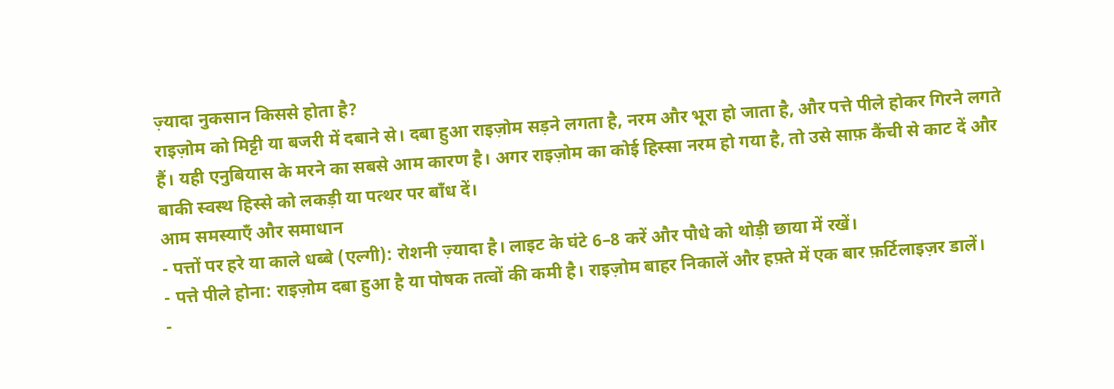ज़्यादा नुकसान किससे होता है?
राइज़ोम को मिट्टी या बजरी में दबाने से। दबा हुआ राइज़ोम सड़ने लगता है, नरम और भूरा हो जाता है, और पत्ते पीले होकर गिरने लगते हैं। यही एनुबियास के मरने का सबसे आम कारण है। अगर राइज़ोम का कोई हिस्सा नरम हो गया है, तो उसे साफ़ कैंची से काट दें और बाकी स्वस्थ हिस्से को लकड़ी या पत्थर पर बाँध दें।
आम समस्याएँ और समाधान
- पत्तों पर हरे या काले धब्बे (एल्गी): रोशनी ज़्यादा है। लाइट के घंटे 6–8 करें और पौधे को थोड़ी छाया में रखें।
- पत्ते पीले होना: राइज़ोम दबा हुआ है या पोषक तत्वों की कमी है। राइज़ोम बाहर निकालें और हफ़्ते में एक बार फ़र्टिलाइज़र डालें।
-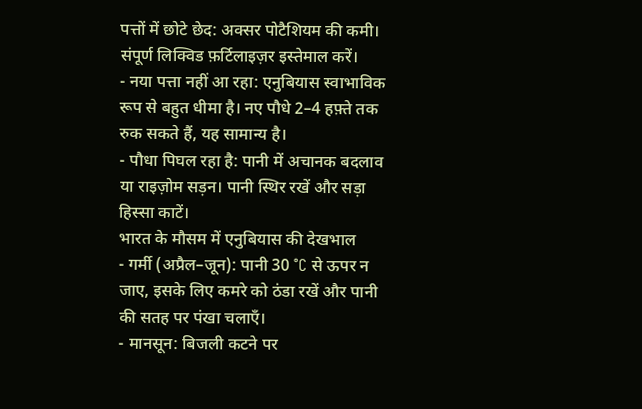पत्तों में छोटे छेद: अक्सर पोटैशियम की कमी। संपूर्ण लिक्विड फ़र्टिलाइज़र इस्तेमाल करें।
- नया पत्ता नहीं आ रहा: एनुबियास स्वाभाविक रूप से बहुत धीमा है। नए पौधे 2–4 हफ़्ते तक रुक सकते हैं, यह सामान्य है।
- पौधा पिघल रहा है: पानी में अचानक बदलाव या राइज़ोम सड़न। पानी स्थिर रखें और सड़ा हिस्सा काटें।
भारत के मौसम में एनुबियास की देखभाल
- गर्मी (अप्रैल–जून): पानी 30 °C से ऊपर न जाए, इसके लिए कमरे को ठंडा रखें और पानी की सतह पर पंखा चलाएँ।
- मानसून: बिजली कटने पर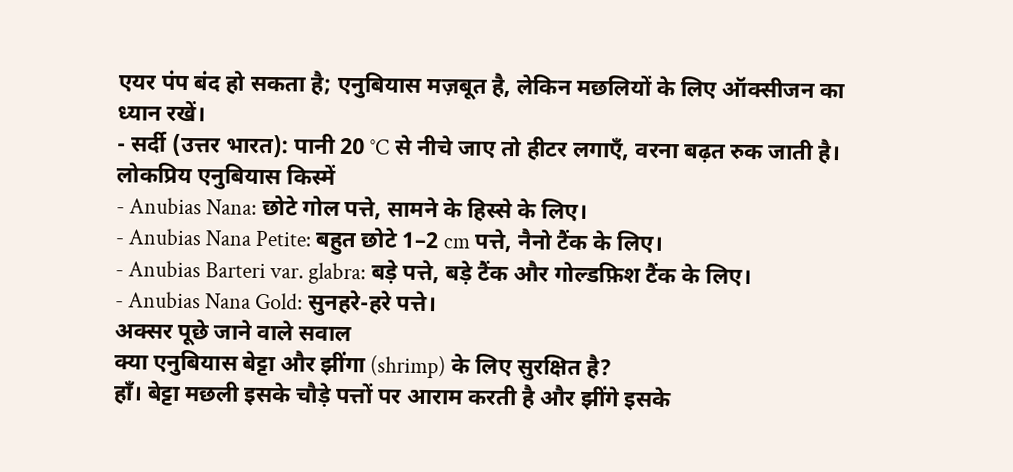एयर पंप बंद हो सकता है; एनुबियास मज़बूत है, लेकिन मछलियों के लिए ऑक्सीजन का ध्यान रखें।
- सर्दी (उत्तर भारत): पानी 20 °C से नीचे जाए तो हीटर लगाएँ, वरना बढ़त रुक जाती है।
लोकप्रिय एनुबियास किस्में
- Anubias Nana: छोटे गोल पत्ते, सामने के हिस्से के लिए।
- Anubias Nana Petite: बहुत छोटे 1–2 cm पत्ते, नैनो टैंक के लिए।
- Anubias Barteri var. glabra: बड़े पत्ते, बड़े टैंक और गोल्डफ़िश टैंक के लिए।
- Anubias Nana Gold: सुनहरे-हरे पत्ते।
अक्सर पूछे जाने वाले सवाल
क्या एनुबियास बेट्टा और झींगा (shrimp) के लिए सुरक्षित है?
हाँ। बेट्टा मछली इसके चौड़े पत्तों पर आराम करती है और झींगे इसके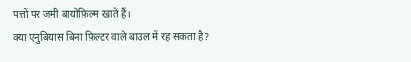पत्तों पर जमी बायोफ़िल्म खाते हैं।
क्या एनुबियास बिना फ़िल्टर वाले बाउल में रह सकता है?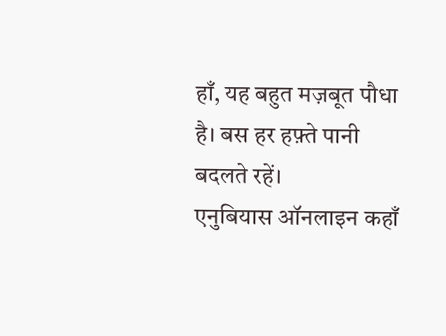हाँ, यह बहुत मज़बूत पौधा है। बस हर हफ़्ते पानी बदलते रहें।
एनुबियास ऑनलाइन कहाँ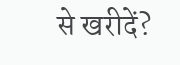से खरीदें?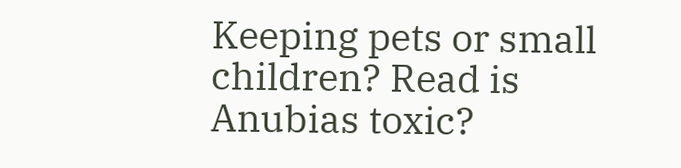Keeping pets or small children? Read is Anubias toxic?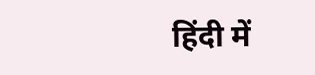हिंदी में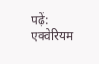पढ़ें: एक्वेरियम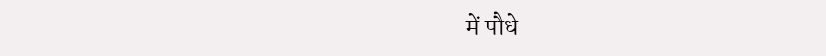में पौधे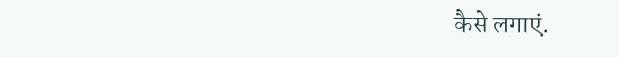कैसे लगाएं.